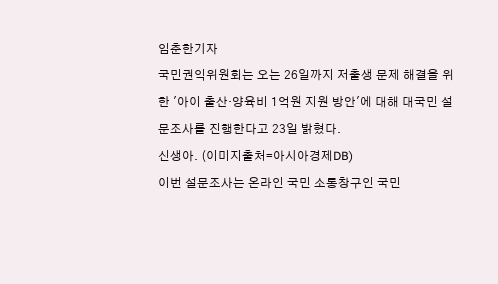임춘한기자
국민권익위원회는 오는 26일까지 저출생 문제 해결을 위한 '아이 출산·양육비 1억원 지원 방안'에 대해 대국민 설문조사를 진행한다고 23일 밝혔다.
신생아. (이미지출처=아시아경제DB)
이번 설문조사는 온라인 국민 소통창구인 국민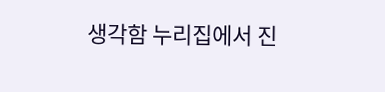생각함 누리집에서 진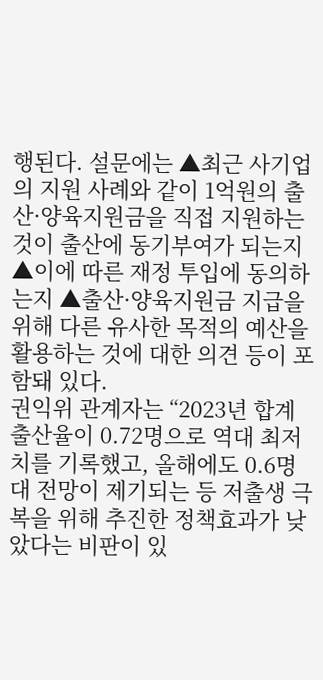행된다. 설문에는 ▲최근 사기업의 지원 사례와 같이 1억원의 출산·양육지원금을 직접 지원하는 것이 출산에 동기부여가 되는지 ▲이에 따른 재정 투입에 동의하는지 ▲출산·양육지원금 지급을 위해 다른 유사한 목적의 예산을 활용하는 것에 대한 의견 등이 포함돼 있다.
권익위 관계자는 “2023년 합계출산율이 0.72명으로 역대 최저치를 기록했고, 올해에도 0.6명대 전망이 제기되는 등 저출생 극복을 위해 추진한 정책효과가 낮았다는 비판이 있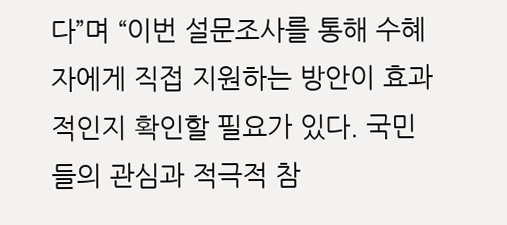다”며 “이번 설문조사를 통해 수혜자에게 직접 지원하는 방안이 효과적인지 확인할 필요가 있다. 국민들의 관심과 적극적 참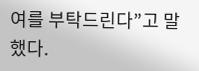여를 부탁드린다”고 말했다.